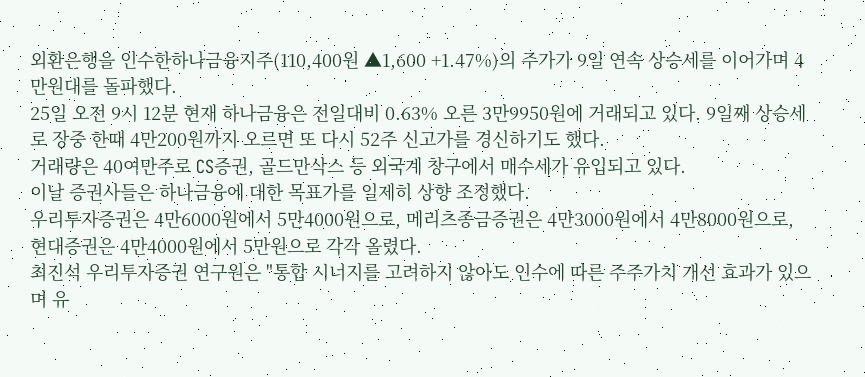외환은행을 인수한하나금융지주(110,400원 ▲1,600 +1.47%)의 주가가 9일 연속 상승세를 이어가며 4만원대를 돌파했다.
25일 오전 9시 12분 현재 하나금융은 전일대비 0.63% 오른 3만9950원에 거래되고 있다. 9일째 상승세로 장중 한때 4만200원까지 오르면 또 다시 52주 신고가를 경신하기도 했다.
거래량은 40여만주로 CS증권, 골드만삭스 등 외국계 창구에서 매수세가 유입되고 있다.
이날 증권사들은 하나금융에 대한 목표가를 일제히 상향 조정했다.
우리투자증권은 4만6000원에서 5만4000원으로, 메리츠종금증권은 4만3000원에서 4만8000원으로, 현대증권은 4만4000원에서 5만원으로 각각 올렸다.
최진석 우리투자증권 연구원은 "통합 시너지를 고려하지 않아도 인수에 따른 주주가치 개선 효과가 있으며 유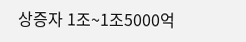상증자 1조~1조5000억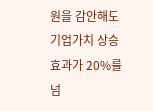원을 감안해도 기업가치 상승효과가 20%를 넘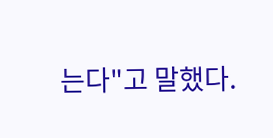는다"고 말했다.